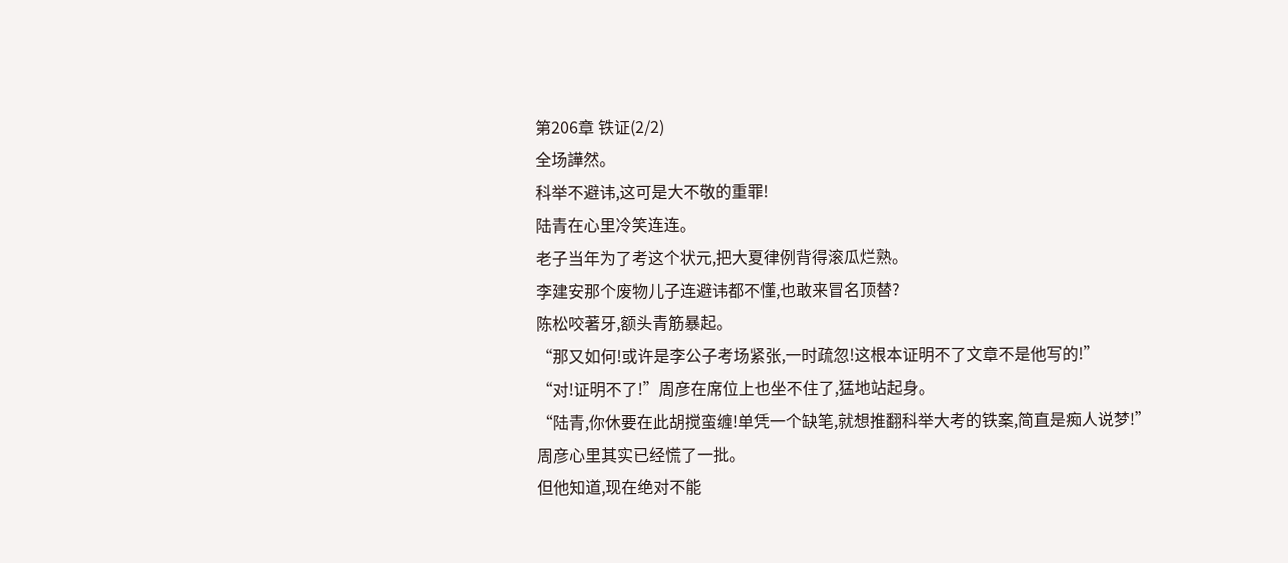第206章 铁证(2/2)
全场譁然。
科举不避讳,这可是大不敬的重罪!
陆青在心里冷笑连连。
老子当年为了考这个状元,把大夏律例背得滚瓜烂熟。
李建安那个废物儿子连避讳都不懂,也敢来冒名顶替?
陈松咬著牙,额头青筋暴起。
“那又如何!或许是李公子考场紧张,一时疏忽!这根本证明不了文章不是他写的!”
“对!证明不了!”周彦在席位上也坐不住了,猛地站起身。
“陆青,你休要在此胡搅蛮缠!单凭一个缺笔,就想推翻科举大考的铁案,简直是痴人说梦!”
周彦心里其实已经慌了一批。
但他知道,现在绝对不能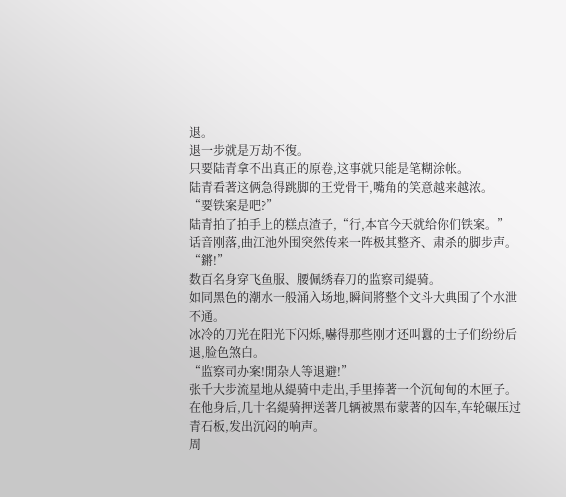退。
退一步就是万劫不復。
只要陆青拿不出真正的原卷,这事就只能是笔糊涂帐。
陆青看著这俩急得跳脚的王党骨干,嘴角的笑意越来越浓。
“要铁案是吧?”
陆青拍了拍手上的糕点渣子,“行,本官今天就给你们铁案。”
话音刚落,曲江池外围突然传来一阵极其整齐、肃杀的脚步声。
“鏘!”
数百名身穿飞鱼服、腰佩绣春刀的监察司緹骑。
如同黑色的潮水一般涌入场地,瞬间將整个文斗大典围了个水泄不通。
冰冷的刀光在阳光下闪烁,嚇得那些刚才还叫囂的士子们纷纷后退,脸色煞白。
“监察司办案!閒杂人等退避!”
张千大步流星地从緹骑中走出,手里捧著一个沉甸甸的木匣子。
在他身后,几十名緹骑押送著几辆被黑布蒙著的囚车,车轮碾压过青石板,发出沉闷的响声。
周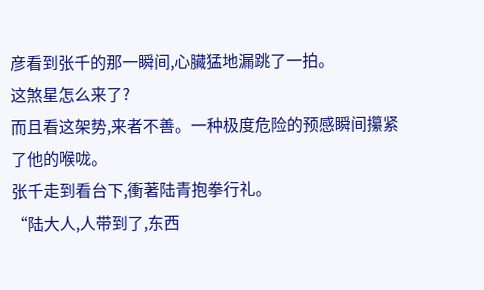彦看到张千的那一瞬间,心臟猛地漏跳了一拍。
这煞星怎么来了?
而且看这架势,来者不善。一种极度危险的预感瞬间攥紧了他的喉咙。
张千走到看台下,衝著陆青抱拳行礼。
“陆大人,人带到了,东西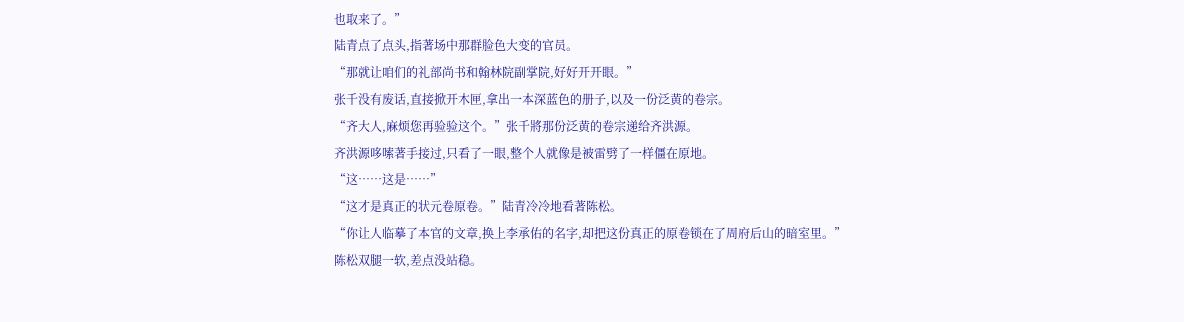也取来了。”
陆青点了点头,指著场中那群脸色大变的官员。
“那就让咱们的礼部尚书和翰林院副掌院,好好开开眼。”
张千没有废话,直接掀开木匣,拿出一本深蓝色的册子,以及一份泛黄的卷宗。
“齐大人,麻烦您再验验这个。”张千將那份泛黄的卷宗递给齐洪源。
齐洪源哆嗦著手接过,只看了一眼,整个人就像是被雷劈了一样僵在原地。
“这……这是……”
“这才是真正的状元卷原卷。”陆青冷冷地看著陈松。
“你让人临摹了本官的文章,换上李承佑的名字,却把这份真正的原卷锁在了周府后山的暗室里。”
陈松双腿一软,差点没站稳。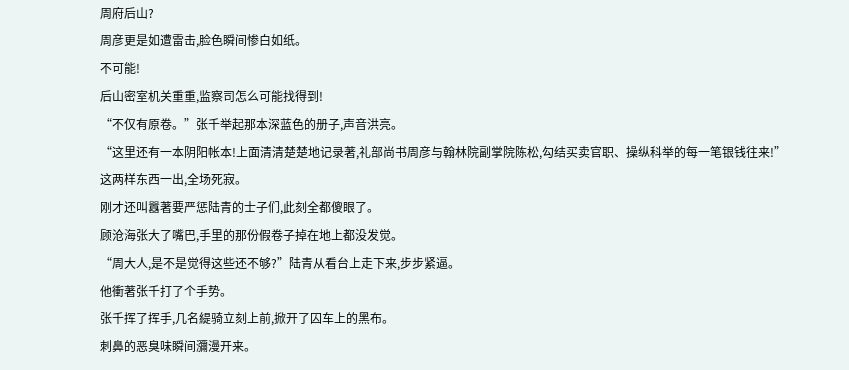周府后山?
周彦更是如遭雷击,脸色瞬间惨白如纸。
不可能!
后山密室机关重重,监察司怎么可能找得到!
“不仅有原卷。”张千举起那本深蓝色的册子,声音洪亮。
“这里还有一本阴阳帐本!上面清清楚楚地记录著,礼部尚书周彦与翰林院副掌院陈松,勾结买卖官职、操纵科举的每一笔银钱往来!”
这两样东西一出,全场死寂。
刚才还叫囂著要严惩陆青的士子们,此刻全都傻眼了。
顾沧海张大了嘴巴,手里的那份假卷子掉在地上都没发觉。
“周大人,是不是觉得这些还不够?”陆青从看台上走下来,步步紧逼。
他衝著张千打了个手势。
张千挥了挥手,几名緹骑立刻上前,掀开了囚车上的黑布。
刺鼻的恶臭味瞬间瀰漫开来。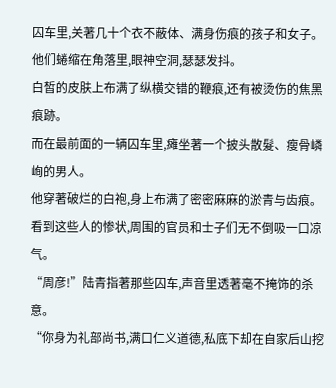囚车里,关著几十个衣不蔽体、满身伤痕的孩子和女子。
他们蜷缩在角落里,眼神空洞,瑟瑟发抖。
白皙的皮肤上布满了纵横交错的鞭痕,还有被烫伤的焦黑痕跡。
而在最前面的一辆囚车里,瘫坐著一个披头散髮、瘦骨嶙峋的男人。
他穿著破烂的白袍,身上布满了密密麻麻的淤青与齿痕。
看到这些人的惨状,周围的官员和士子们无不倒吸一口凉气。
“周彦!”陆青指著那些囚车,声音里透著毫不掩饰的杀意。
“你身为礼部尚书,满口仁义道德,私底下却在自家后山挖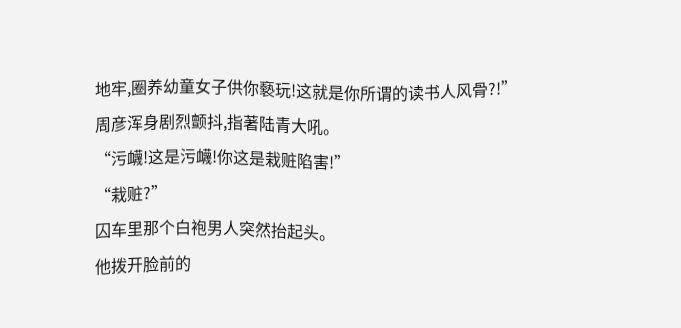地牢,圈养幼童女子供你褻玩!这就是你所谓的读书人风骨?!”
周彦浑身剧烈颤抖,指著陆青大吼。
“污衊!这是污衊!你这是栽赃陷害!”
“栽赃?”
囚车里那个白袍男人突然抬起头。
他拨开脸前的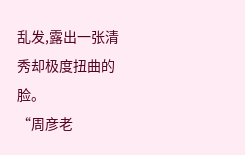乱发,露出一张清秀却极度扭曲的脸。
“周彦老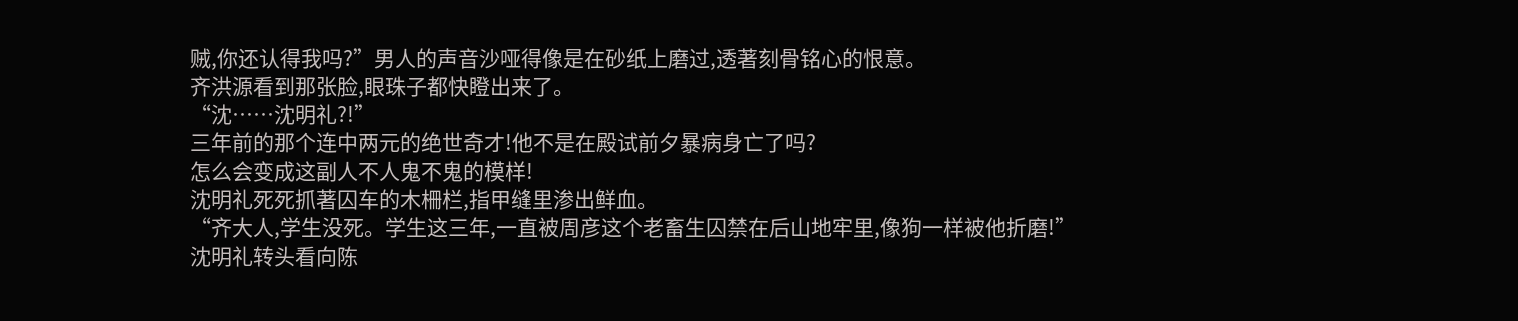贼,你还认得我吗?”男人的声音沙哑得像是在砂纸上磨过,透著刻骨铭心的恨意。
齐洪源看到那张脸,眼珠子都快瞪出来了。
“沈……沈明礼?!”
三年前的那个连中两元的绝世奇才!他不是在殿试前夕暴病身亡了吗?
怎么会变成这副人不人鬼不鬼的模样!
沈明礼死死抓著囚车的木柵栏,指甲缝里渗出鲜血。
“齐大人,学生没死。学生这三年,一直被周彦这个老畜生囚禁在后山地牢里,像狗一样被他折磨!”
沈明礼转头看向陈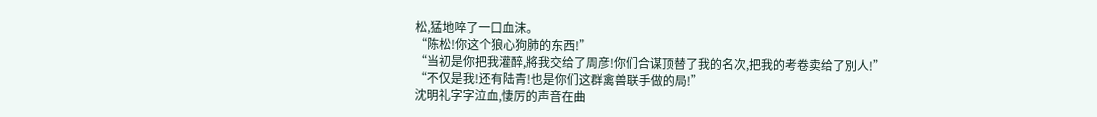松,猛地啐了一口血沫。
“陈松!你这个狼心狗肺的东西!”
“当初是你把我灌醉,將我交给了周彦!你们合谋顶替了我的名次,把我的考卷卖给了別人!”
“不仅是我!还有陆青!也是你们这群禽兽联手做的局!”
沈明礼字字泣血,悽厉的声音在曲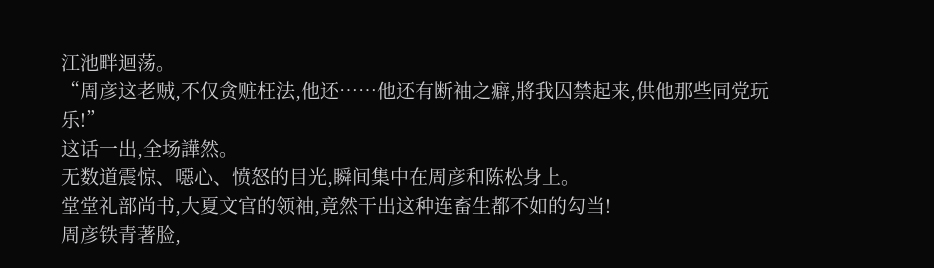江池畔迴荡。
“周彦这老贼,不仅贪赃枉法,他还……他还有断袖之癖,將我囚禁起来,供他那些同党玩乐!”
这话一出,全场譁然。
无数道震惊、噁心、愤怒的目光,瞬间集中在周彦和陈松身上。
堂堂礼部尚书,大夏文官的领袖,竟然干出这种连畜生都不如的勾当!
周彦铁青著脸,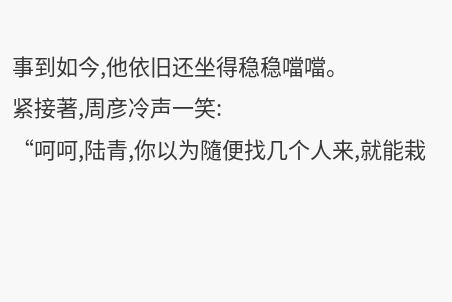事到如今,他依旧还坐得稳稳噹噹。
紧接著,周彦冷声一笑:
“呵呵,陆青,你以为隨便找几个人来,就能栽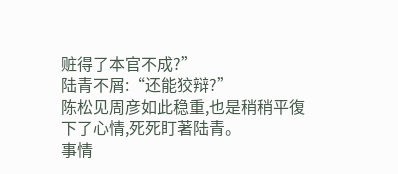赃得了本官不成?”
陆青不屑:“还能狡辩?”
陈松见周彦如此稳重,也是稍稍平復下了心情,死死盯著陆青。
事情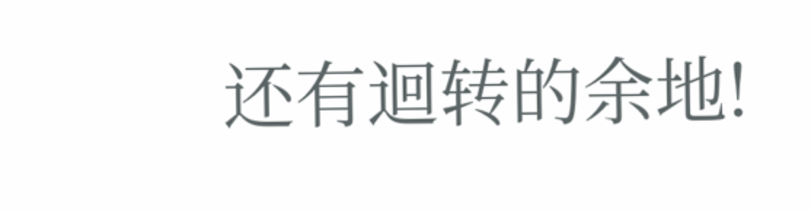还有迴转的余地!